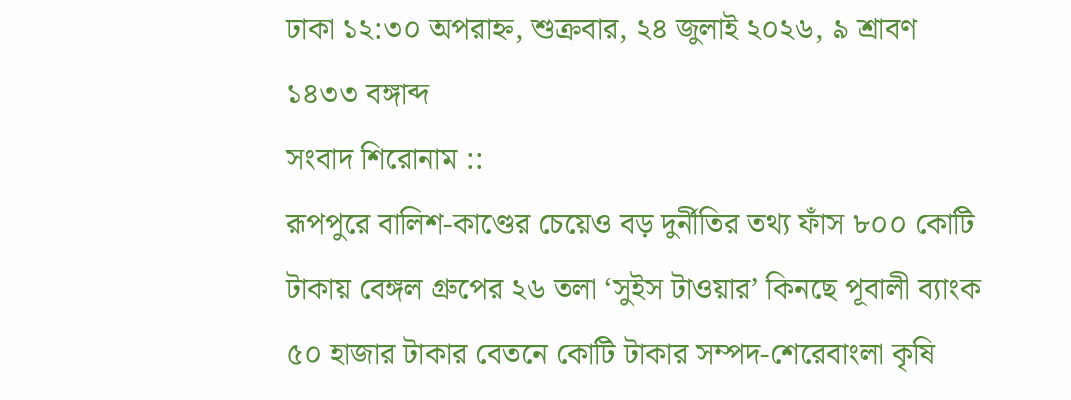ঢাকা ১২:৩০ অপরাহ্ন, শুক্রবার, ২৪ জুলাই ২০২৬, ৯ শ্রাবণ ১৪৩৩ বঙ্গাব্দ
সংবাদ শিরোনাম ::
রূপপুরে বালিশ-কাণ্ডের চেয়েও বড় দুর্নীতির তথ্য ফাঁস ৮০০ কোটি টাকায় বেঙ্গল গ্রুপের ২৬ তলা ‘সুইস টাওয়ার’ কিনছে পূবালী ব্যাংক ৫০ হাজার টাকার বেতনে কোটি টাকার সম্পদ-শেরেবাংলা কৃষি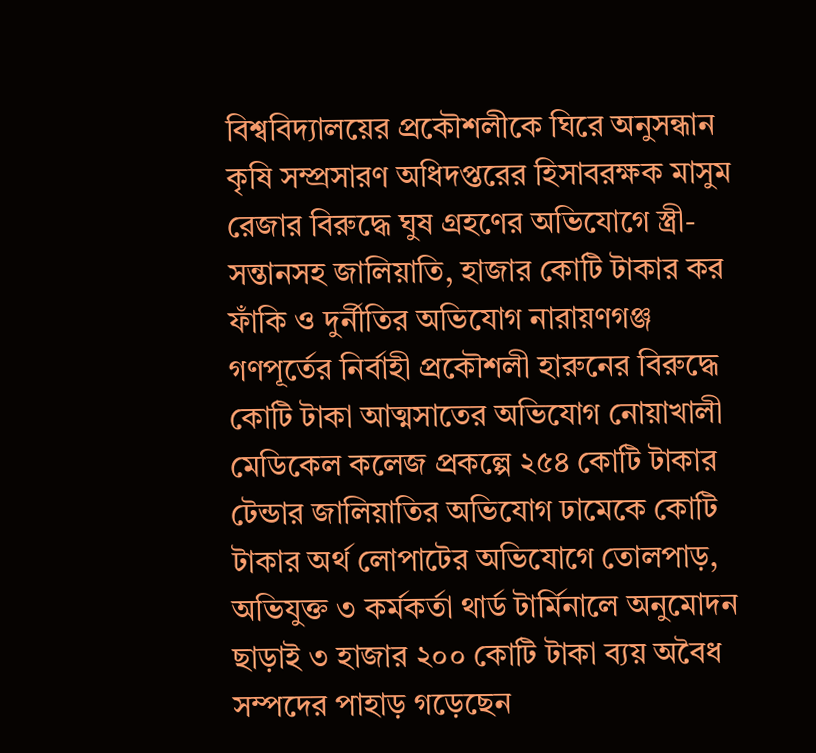বিশ্ববিদ্যালয়ের প্রকৌশলীকে ঘিরে অনুসন্ধান কৃষি সম্প্রসারণ অধিদপ্তরের হিসাবরক্ষক মাসুম রেজার বিরুদ্ধে ঘুষ গ্রহণের অভিযোগে স্ত্রী-সন্তানসহ জালিয়াতি, হাজার কোটি টাকার কর ফাঁকি ও দুর্নীতির অভিযোগ নারায়ণগঞ্জ গণপূর্তের নির্বাহী প্রকৌশলী হারুনের বিরুদ্ধে কোটি টাকা আত্মসাতের অভিযোগ নোয়াখালী মেডিকেল কলেজ প্রকল্পে ২৫৪ কোটি টাকার টেন্ডার জালিয়াতির অভিযোগ ঢামেকে কোটি টাকার অর্থ লোপাটের অভিযোগে তোলপাড়, অভিযুক্ত ৩ কর্মকর্তা থার্ড টার্মিনালে অনুমোদন ছাড়াই ৩ হাজার ২০০ কোটি টাকা ব্যয় অবৈধ সম্পদের পাহাড় গড়েছেন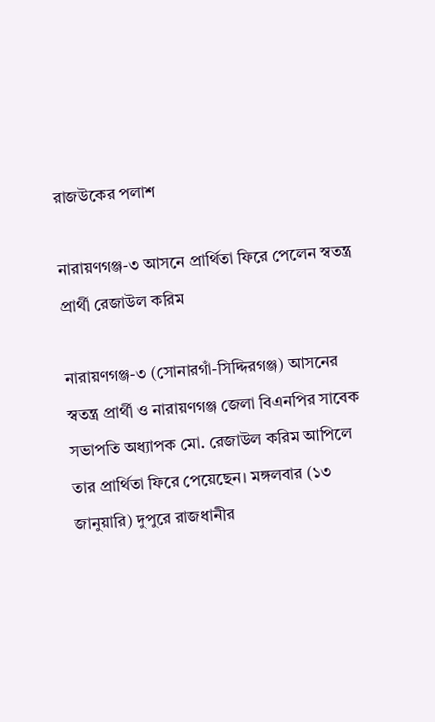রাজউকের পলাশ

নারায়ণগঞ্জ-৩ আসনে প্রার্থিতা ফিরে পেলেন স্বতন্ত্র প্রার্থী রেজাউল করিম

নারায়ণগঞ্জ-৩ (সোনারগাঁ-সিদ্দিরগঞ্জ) আসনের স্বতন্ত্র প্রার্থী ও নারায়ণগঞ্জ জেলা বিএনপির সাবেক সভাপতি অধ্যাপক মো. রেজাউল করিম আপিলে তার প্রার্থিতা ফিরে পেয়েছেন। মঙ্গলবার (১৩ জানুয়ারি) দুপুরে রাজধানীর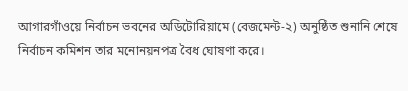আগারগাঁওয়ে নির্বাচন ভবনের অডিটোরিয়ামে (বেজমেন্ট-২) অনুষ্ঠিত শুনানি শেষে নির্বাচন কমিশন তার মনোনয়নপত্র বৈধ ঘোষণা করে।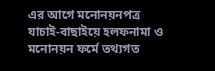এর আগে মনোনয়নপত্র যাচাই-বাছাইয়ে হলফনামা ও মনোনয়ন ফর্মে তথ্যগত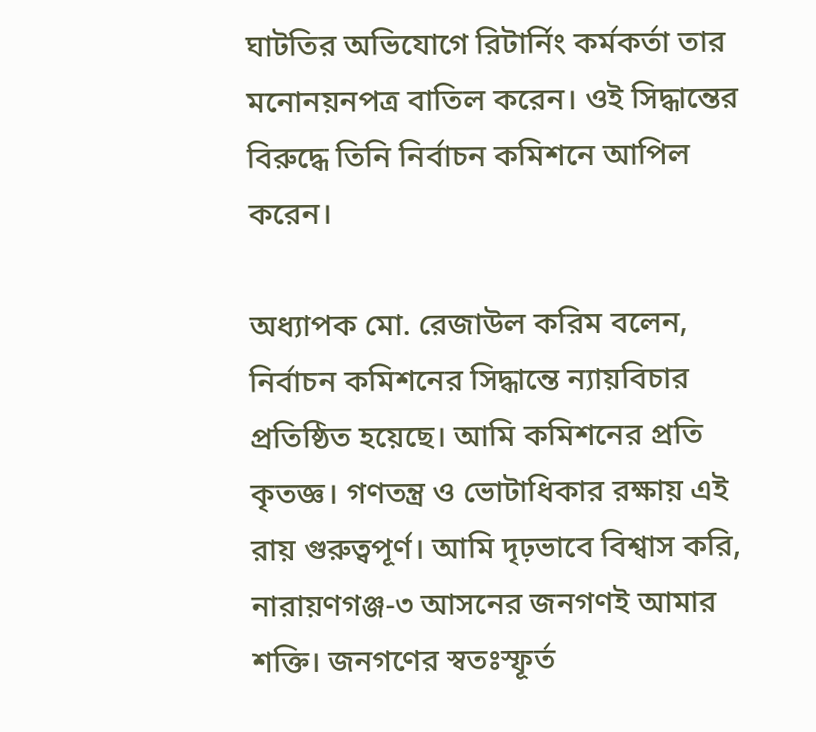ঘাটতির অভিযোগে রিটার্নিং কর্মকর্তা তার মনোনয়নপত্র বাতিল করেন। ওই সিদ্ধান্তের বিরুদ্ধে তিনি নির্বাচন কমিশনে আপিল করেন।

অধ্যাপক মো. রেজাউল করিম বলেন, নির্বাচন কমিশনের সিদ্ধান্তে ন্যায়বিচার প্রতিষ্ঠিত হয়েছে। আমি কমিশনের প্রতি কৃতজ্ঞ। গণতন্ত্র ও ভোটাধিকার রক্ষায় এই রায় গুরুত্বপূর্ণ। আমি দৃঢ়ভাবে বিশ্বাস করি, নারায়ণগঞ্জ-৩ আসনের জনগণই আমার শক্তি। জনগণের স্বতঃস্ফূর্ত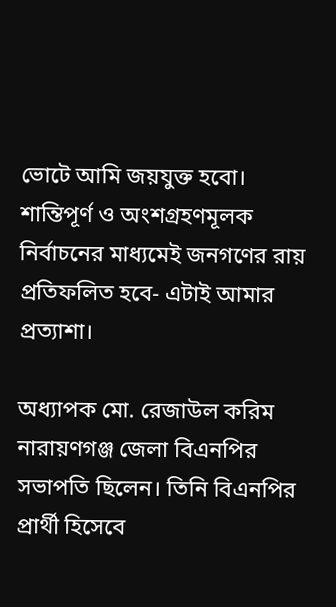ভোটে আমি জয়যুক্ত হবো। শান্তিপূর্ণ ও অংশগ্রহণমূলক নির্বাচনের মাধ্যমেই জনগণের রায় প্রতিফলিত হবে- এটাই আমার প্রত্যাশা।

অধ্যাপক মো. রেজাউল করিম নারায়ণগঞ্জ জেলা বিএনপির সভাপতি ছিলেন। তিনি বিএনপির প্রার্থী হিসেবে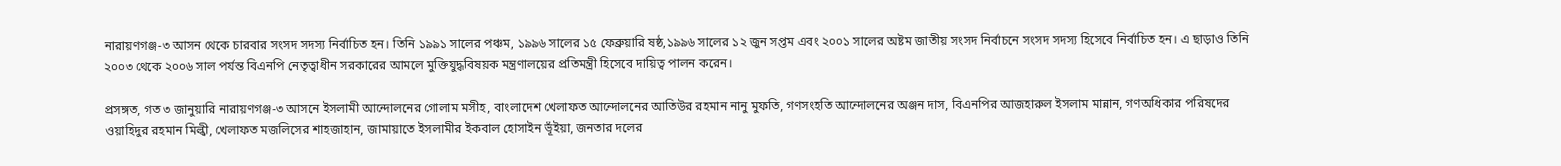নারায়ণগঞ্জ-৩ আসন থেকে চারবার সংসদ সদস্য নির্বাচিত হন। তিনি ১৯৯১ সালের পঞ্চম, ১৯৯৬ সালের ১৫ ফেব্রুয়ারি ষষ্ঠ,১৯৯৬ সালের ১২ জুন সপ্তম এবং ২০০১ সালের অষ্টম জাতীয় সংসদ নির্বাচনে সংসদ সদস্য হিসেবে নির্বাচিত হন। এ ছাড়াও তিনি ২০০৩ থেকে ২০০৬ সাল পর্যন্ত বিএনপি নেতৃত্বাধীন সরকারের আমলে মুক্তিযুদ্ধবিষয়ক মন্ত্রণালয়ের প্রতিমন্ত্রী হিসেবে দায়িত্ব পালন করেন।

প্রসঙ্গত, গত ৩ জানুয়ারি নারায়ণগঞ্জ-৩ আসনে ইসলামী আন্দোলনের গোলাম মসীহ, বাংলাদেশ খেলাফত আন্দোলনের আতিউর রহমান নানু মুফতি, গণসংহতি আন্দোলনের অঞ্জন দাস, বিএনপির আজহারুল ইসলাম মান্নান, গণঅধিকার পরিষদের ওয়াহিদুর রহমান মিল্কী, খেলাফত মজলিসের শাহজাহান, জামায়াতে ইসলামীর ইকবাল হোসাইন ভূঁইয়া, জনতার দলের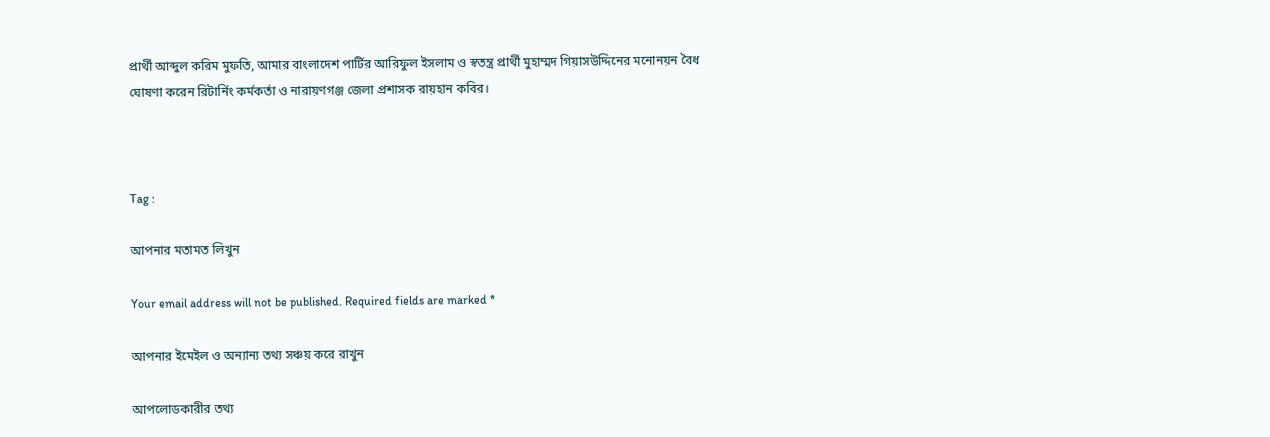প্রার্থী আব্দুল করিম মুফতি, আমার বাংলাদেশ পার্টির আরিফুল ইসলাম ও স্বতন্ত্র প্রার্থী মুহাম্মদ গিয়াসউদ্দিনের মনোনয়ন বৈধ ঘোষণা করেন রিটার্নিং কর্মকর্তা ও নারায়ণগঞ্জ জেলা প্রশাসক রায়হান কবির।



Tag :

আপনার মতামত লিখুন

Your email address will not be published. Required fields are marked *

আপনার ইমেইল ও অন্যান্য তথ্য সঞ্চয় করে রাখুন

আপলোডকারীর তথ্য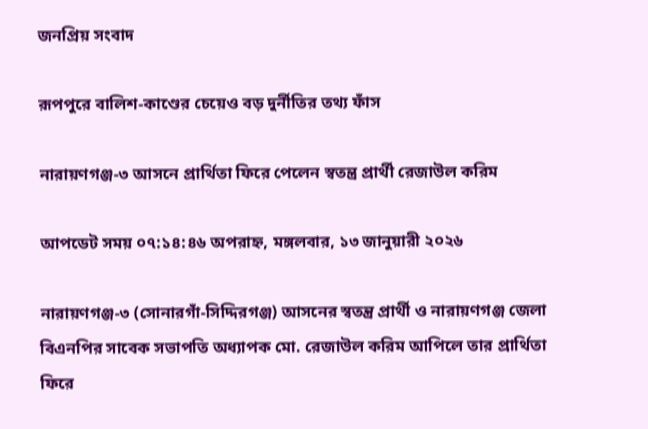জনপ্রিয় সংবাদ

রূপপুরে বালিশ-কাণ্ডের চেয়েও বড় দুর্নীতির তথ্য ফাঁস

নারায়ণগঞ্জ-৩ আসনে প্রার্থিতা ফিরে পেলেন স্বতন্ত্র প্রার্থী রেজাউল করিম

আপডেট সময় ০৭:১৪:৪৬ অপরাহ্ন, মঙ্গলবার, ১৩ জানুয়ারী ২০২৬

নারায়ণগঞ্জ-৩ (সোনারগাঁ-সিদ্দিরগঞ্জ) আসনের স্বতন্ত্র প্রার্থী ও নারায়ণগঞ্জ জেলা বিএনপির সাবেক সভাপতি অধ্যাপক মো. রেজাউল করিম আপিলে তার প্রার্থিতা ফিরে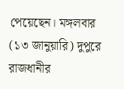পেয়েছেন। মঙ্গলবার (১৩ জানুয়ারি) দুপুরে রাজধানীর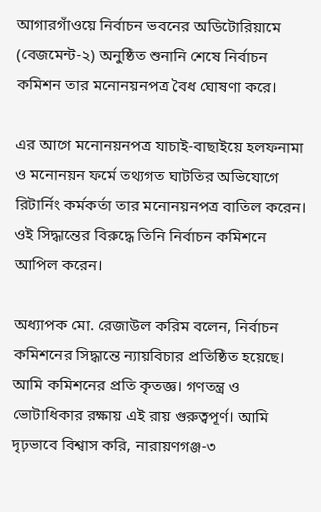আগারগাঁওয়ে নির্বাচন ভবনের অডিটোরিয়ামে (বেজমেন্ট-২) অনুষ্ঠিত শুনানি শেষে নির্বাচন কমিশন তার মনোনয়নপত্র বৈধ ঘোষণা করে।

এর আগে মনোনয়নপত্র যাচাই-বাছাইয়ে হলফনামা ও মনোনয়ন ফর্মে তথ্যগত ঘাটতির অভিযোগে রিটার্নিং কর্মকর্তা তার মনোনয়নপত্র বাতিল করেন। ওই সিদ্ধান্তের বিরুদ্ধে তিনি নির্বাচন কমিশনে আপিল করেন।

অধ্যাপক মো. রেজাউল করিম বলেন, নির্বাচন কমিশনের সিদ্ধান্তে ন্যায়বিচার প্রতিষ্ঠিত হয়েছে। আমি কমিশনের প্রতি কৃতজ্ঞ। গণতন্ত্র ও ভোটাধিকার রক্ষায় এই রায় গুরুত্বপূর্ণ। আমি দৃঢ়ভাবে বিশ্বাস করি, নারায়ণগঞ্জ-৩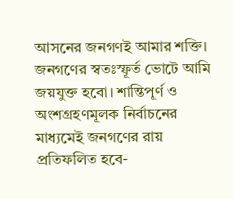আসনের জনগণই আমার শক্তি। জনগণের স্বতঃস্ফূর্ত ভোটে আমি জয়যুক্ত হবো। শান্তিপূর্ণ ও অংশগ্রহণমূলক নির্বাচনের মাধ্যমেই জনগণের রায় প্রতিফলিত হবে-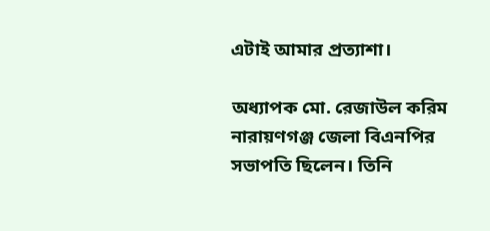এটাই আমার প্রত্যাশা।

অধ্যাপক মো. রেজাউল করিম নারায়ণগঞ্জ জেলা বিএনপির সভাপতি ছিলেন। তিনি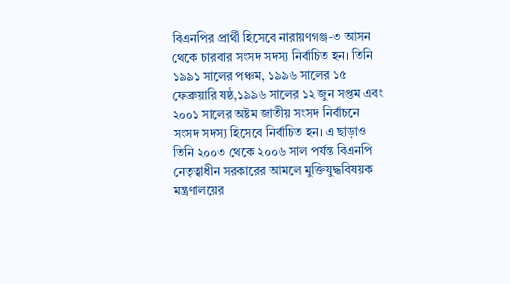বিএনপির প্রার্থী হিসেবে নারায়ণগঞ্জ-৩ আসন থেকে চারবার সংসদ সদস্য নির্বাচিত হন। তিনি ১৯৯১ সালের পঞ্চম, ১৯৯৬ সালের ১৫ ফেব্রুয়ারি ষষ্ঠ,১৯৯৬ সালের ১২ জুন সপ্তম এবং ২০০১ সালের অষ্টম জাতীয় সংসদ নির্বাচনে সংসদ সদস্য হিসেবে নির্বাচিত হন। এ ছাড়াও তিনি ২০০৩ থেকে ২০০৬ সাল পর্যন্ত বিএনপি নেতৃত্বাধীন সরকারের আমলে মুক্তিযুদ্ধবিষয়ক মন্ত্রণালয়ের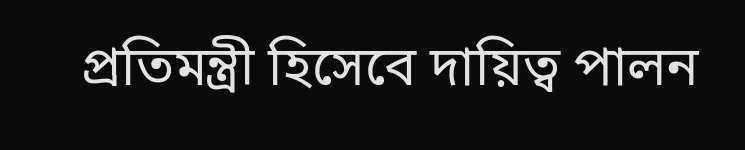প্রতিমন্ত্রী হিসেবে দায়িত্ব পালন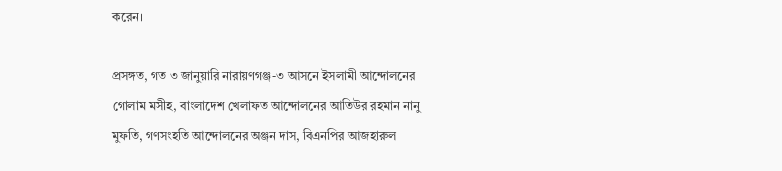করেন।

প্রসঙ্গত, গত ৩ জানুয়ারি নারায়ণগঞ্জ-৩ আসনে ইসলামী আন্দোলনের গোলাম মসীহ, বাংলাদেশ খেলাফত আন্দোলনের আতিউর রহমান নানু মুফতি, গণসংহতি আন্দোলনের অঞ্জন দাস, বিএনপির আজহারুল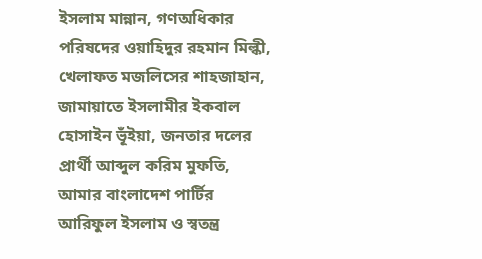ইসলাম মান্নান, গণঅধিকার পরিষদের ওয়াহিদুর রহমান মিল্কী, খেলাফত মজলিসের শাহজাহান, জামায়াতে ইসলামীর ইকবাল হোসাইন ভূঁইয়া, জনতার দলের প্রার্থী আব্দুল করিম মুফতি, আমার বাংলাদেশ পার্টির আরিফুল ইসলাম ও স্বতন্ত্র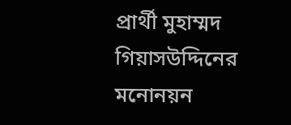প্রার্থী মুহাম্মদ গিয়াসউদ্দিনের মনোনয়ন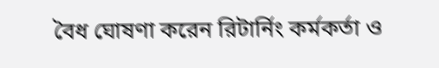বৈধ ঘোষণা করেন রিটার্নিং কর্মকর্তা ও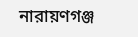নারায়ণগঞ্জ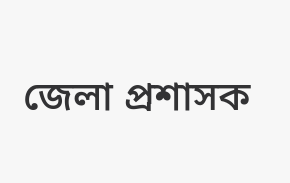জেলা প্রশাসক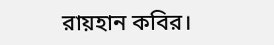রায়হান কবির।